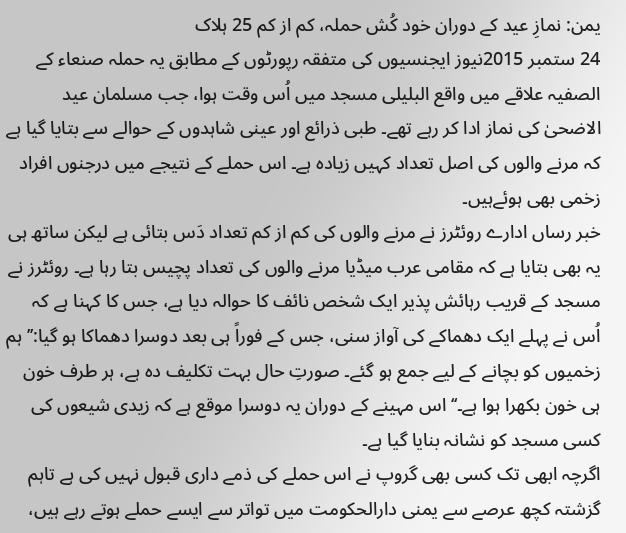یمن: نمازِ عید کے دوران خود کُش حملہ، کم از کم 25 ہلاک
24 ستمبر 2015نیوز ایجنسیوں کی متفقہ رپورٹوں کے مطابق یہ حملہ صنعاء کے الصفیہ علاقے میں واقع البلیلی مسجد میں اُس وقت ہوا، جب مسلمان عید الاضحیٰ کی نماز ادا کر رہے تھے۔ طبی ذرائع اور عینی شاہدوں کے حوالے سے بتایا گیا ہے کہ مرنے والوں کی اصل تعداد کہیں زیادہ ہے۔ اس حملے کے نتیجے میں درجنوں افراد زخمی بھی ہوئےہیں۔
خبر رساں ادارے روئٹرز نے مرنے والوں کی کم از کم تعداد دَس بتائی ہے لیکن ساتھ ہی یہ بھی بتایا ہے کہ مقامی عرب میڈیا مرنے والوں کی تعداد پچیس بتا رہا ہے۔ روئٹرز نے مسجد کے قریب رہائش پذیر ایک شخص نائف کا حوالہ دیا ہے، جس کا کہنا ہے کہ اُس نے پہلے ایک دھماکے کی آواز سنی، جس کے فوراً ہی بعد دوسرا دھماکا ہو گیا:’’ہم زخمیوں کو بچانے کے لیے جمع ہو گئے۔ صورتِ حال بہت تکلیف دہ ہے، ہر طرف خون ہی خون بکھرا ہوا ہے۔‘‘ اس مہینے کے دوران یہ دوسرا موقع ہے کہ زیدی شیعوں کی کسی مسجد کو نشانہ بنایا گیا ہے۔
اگرچہ ابھی تک کسی بھی گروپ نے اس حملے کی ذمے داری قبول نہیں کی ہے تاہم گزشتہ کچھ عرصے سے یمنی دارالحکومت میں تواتر سے ایسے حملے ہوتے رہے ہیں،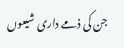جن کی ذمے داری شیعوں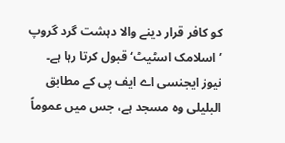کو کافر قرار دینے والا دہشت گرد گروپ ’اسلامک اسٹیٹ‘ قبول کرتا رہا ہے۔
نیوز ایجنسی اے ایف پی کے مطابق البلیلی وہ مسجد ہے، جس میں عموماً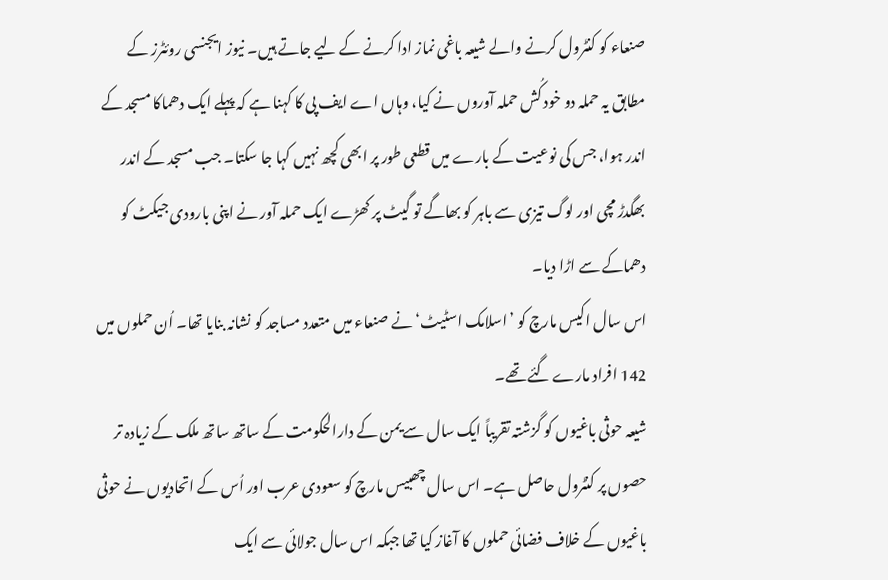صنعاء کو کنٹرول کرنے والے شیعہ باغی نماز ادا کرنے کے لیے جاتے ہیں۔ نیوز ایجنسی روئٹرز کے مطابق یہ حملہ دو خود کُش حملہ آوروں نے کیا، وہاں اے ایف پی کا کہنا ہے کہ پہلے ایک دھماکا مسجد کے اندر ہوا، جس کی نوعیت کے بارے میں قطعی طور پر ابھی کچھ نہیں کہا جا سکتا۔ جب مسجد کے اندر بھگدڑ مچی اور لوگ تیزی سے باہر کو بھاگے تو گیٹ پر کھڑے ایک حملہ آور نے اپنی بارودی جیکٹ کو دھماکے سے اڑا دیا۔
اس سال اکیس مارچ کو ’اسلامک اسٹیٹ‘ نے صنعاء میں متعدد مساجد کو نشانہ بنایا تھا۔ اُن حملوں میں 142 افراد مارے گئے تھے۔
شیعہ حوثی باغیوں کو گزشتہ تقریباً ایک سال سے یمن کے دارالحکومت کے ساتھ ساتھ ملک کے زیادہ تر حصوں پر کنٹرول حاصل ہے۔ اس سال چھبیس مارچ کو سعودی عرب اور اُس کے اتحادیوں نے حوثی باغیوں کے خلاف فضائی حملوں کا آغاز کیا تھا جبکہ اس سال جولائی سے ایک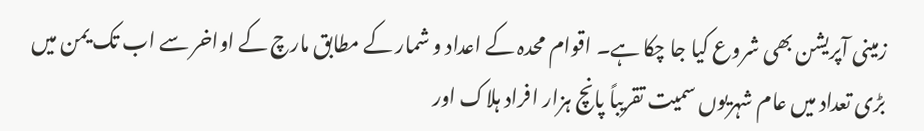زمینی آپریشن بھی شروع کیا جا چکا ہے۔ اقوام محدہ کے اعداد و شمار کے مطابق مارچ کے اواخر سے اب تک یمن میں بڑی تعداد میں عام شہریوں سمیت تقریباً پانچ ہزار افراد ہلاک اور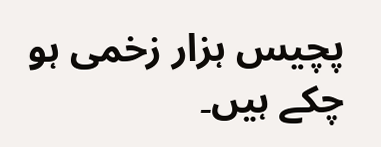پچیس ہزار زخمی ہو چکے ہیں۔